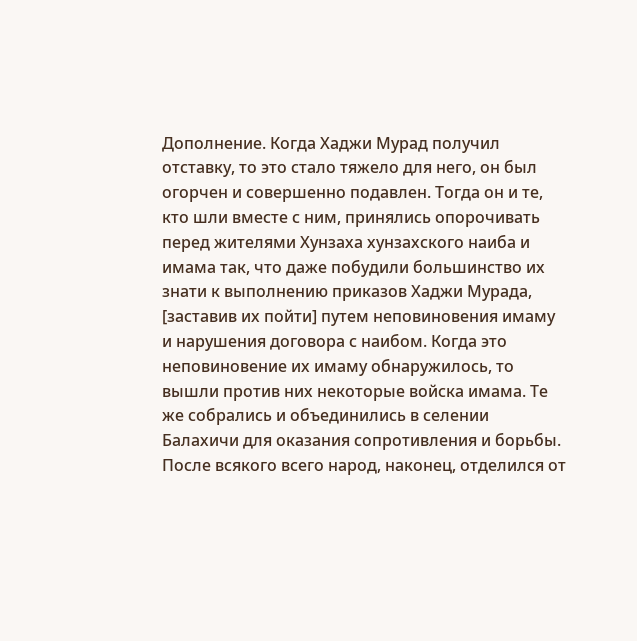Дополнение. Когда Хаджи Мурад получил отставку, то это стало тяжело для него, он был огорчен и совершенно подавлен. Тогда он и те, кто шли вместе с ним, принялись опорочивать перед жителями Хунзаха хунзахского наиба и имама так, что даже побудили большинство их знати к выполнению приказов Хаджи Мурада, [заставив их пойти] путем неповиновения имаму и нарушения договора с наибом. Когда это неповиновение их имаму обнаружилось, то вышли против них некоторые войска имама. Те же собрались и объединились в селении Балахичи для оказания сопротивления и борьбы. После всякого всего народ, наконец, отделился от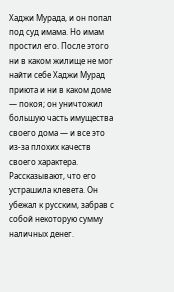Хаджи Мурада, и он попал под суд имама. Но имам простил его. После этого ни в каком жилище не мог найти себе Хаджи Мурад приюта и ни в каком доме — покоя; он уничтожил большую часть имущества своего дома — и все это из-за плохих качеств своего характера. Рассказывают, что его устрашила клевета. Он убежал к русским, забрав с собой некоторую сумму наличных денег.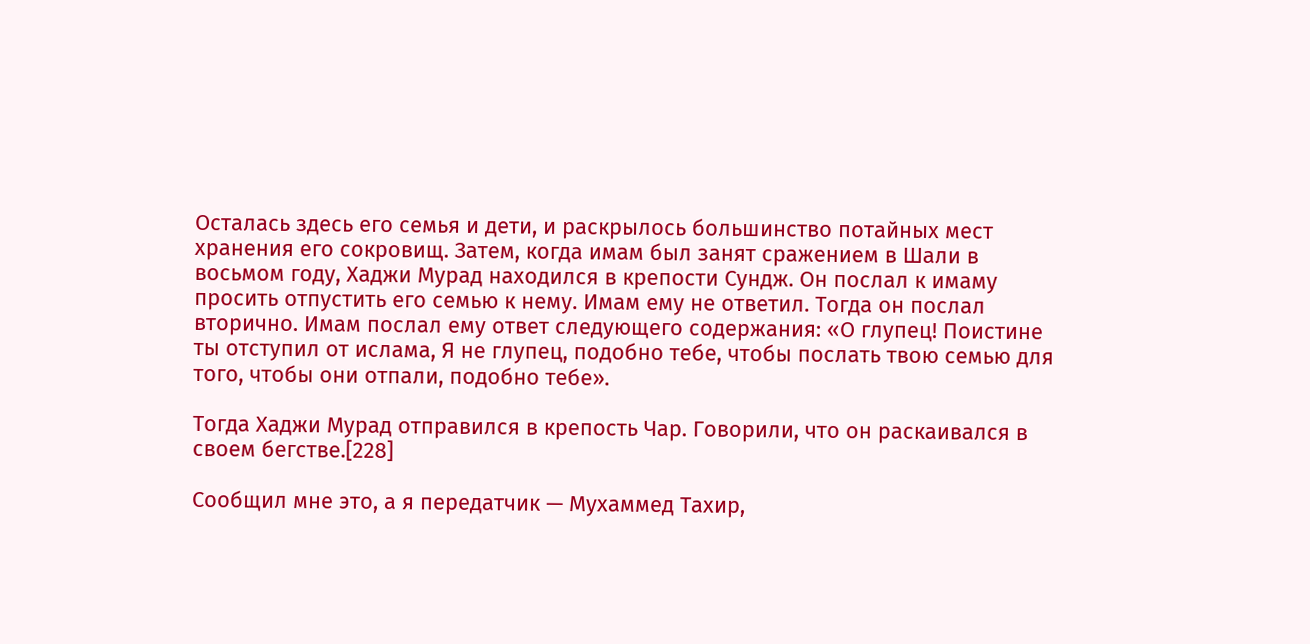Осталась здесь его семья и дети, и раскрылось большинство потайных мест хранения его сокровищ. Затем, когда имам был занят сражением в Шали в восьмом году, Хаджи Мурад находился в крепости Сундж. Он послал к имаму просить отпустить его семью к нему. Имам ему не ответил. Тогда он послал вторично. Имам послал ему ответ следующего содержания: «О глупец! Поистине ты отступил от ислама, Я не глупец, подобно тебе, чтобы послать твою семью для того, чтобы они отпали, подобно тебе».

Тогда Хаджи Мурад отправился в крепость Чар. Говорили, что он раскаивался в своем бегстве.[228]

Сообщил мне это, а я передатчик — Мухаммед Тахир,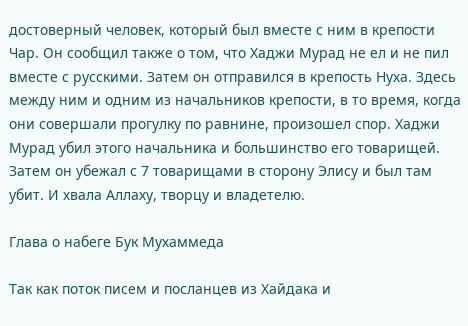достоверный человек, который был вместе с ним в крепости Чар. Он сообщил также о том, что Хаджи Мурад не ел и не пил вместе с русскими. Затем он отправился в крепость Нуха. Здесь между ним и одним из начальников крепости, в то время, когда они совершали прогулку по равнине, произошел спор. Хаджи Мурад убил этого начальника и большинство его товарищей. Затем он убежал с 7 товарищами в сторону Элису и был там убит. И хвала Аллаху, творцу и владетелю.

Глава о набеге Бук Мухаммеда

Так как поток писем и посланцев из Хайдака и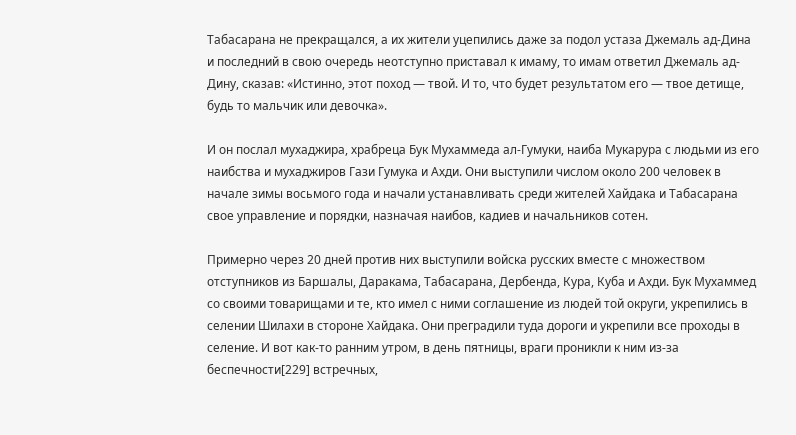Табасарана не прекращался, а их жители уцепились даже за подол устаза Джемаль ад-Дина и последний в свою очередь неотступно приставал к имаму, то имам ответил Джемаль ад-Дину, сказав: «Истинно, этот поход — твой. И то, что будет результатом его — твое детище, будь то мальчик или девочка».

И он послал мухаджира, храбреца Бук Мухаммеда ал-Гумуки, наиба Мукарура с людьми из его наибства и мухаджиров Гази Гумука и Ахди. Они выступили числом около 200 человек в начале зимы восьмого года и начали устанавливать среди жителей Хайдака и Табасарана свое управление и порядки, назначая наибов, кадиев и начальников сотен.

Примерно через 20 дней против них выступили войска русских вместе с множеством отступников из Баршалы, Даракама, Табасарана, Дербенда, Кура, Куба и Ахди. Бук Мухаммед со своими товарищами и те, кто имел с ними соглашение из людей той округи, укрепились в селении Шилахи в стороне Хайдака. Они преградили туда дороги и укрепили все проходы в селение. И вот как-то ранним утром, в день пятницы, враги проникли к ним из-за беспечности[229] встречных,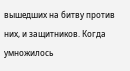вышедших на битву против них, и защитников. Когда умножилось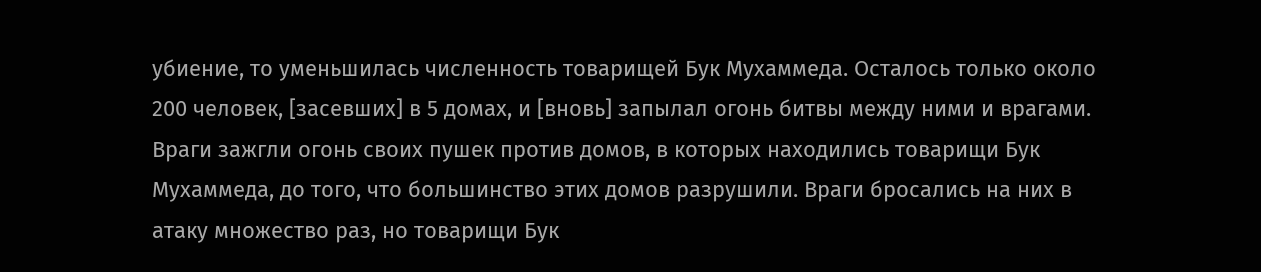убиение, то уменьшилась численность товарищей Бук Мухаммеда. Осталось только около 200 человек, [засевших] в 5 домах, и [вновь] запылал огонь битвы между ними и врагами. Враги зажгли огонь своих пушек против домов, в которых находились товарищи Бук Мухаммеда, до того, что большинство этих домов разрушили. Враги бросались на них в атаку множество раз, но товарищи Бук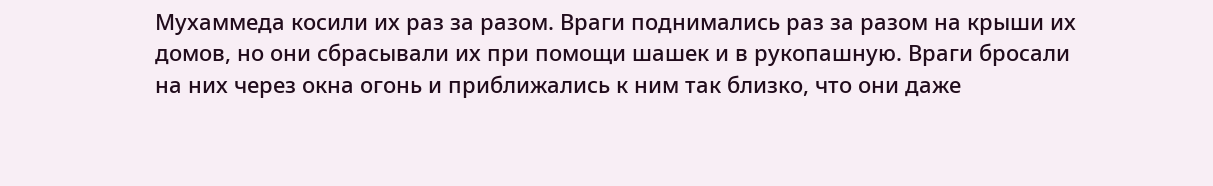Мухаммеда косили их раз за разом. Враги поднимались раз за разом на крыши их домов, но они сбрасывали их при помощи шашек и в рукопашную. Враги бросали на них через окна огонь и приближались к ним так близко, что они даже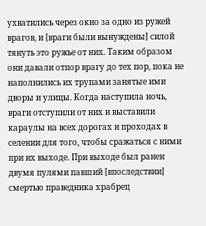ухватились через окно за одно из ружей врагов, и [враги были вынуждены] силой тянуть это ружье от них. Таким образом они давали отпор врагу до тех пор, пока не наполнились их трупами занятые ими дворы и улицы. Когда наступила ночь, враги отступили от них и выставили караулы на всех дорогах и проходах в селении для того, чтобы сражаться с ними при их выходе. При выходе был ранен двумя пулями павший [впоследствии] смертью праведника храбрец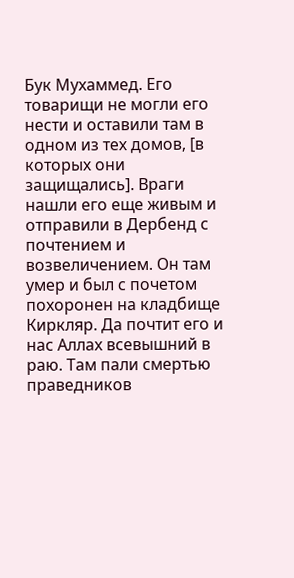Бук Мухаммед. Его товарищи не могли его нести и оставили там в одном из тех домов, [в которых они защищались]. Враги нашли его еще живым и отправили в Дербенд с почтением и возвеличением. Он там умер и был с почетом похоронен на кладбище Киркляр. Да почтит его и нас Аллах всевышний в раю. Там пали смертью праведников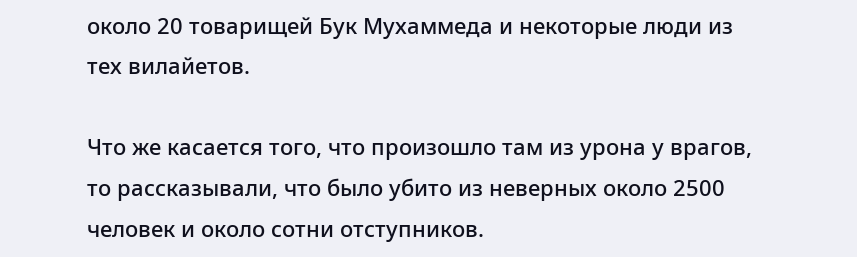около 20 товарищей Бук Мухаммеда и некоторые люди из тех вилайетов.

Что же касается того, что произошло там из урона у врагов, то рассказывали, что было убито из неверных около 2500 человек и около сотни отступников.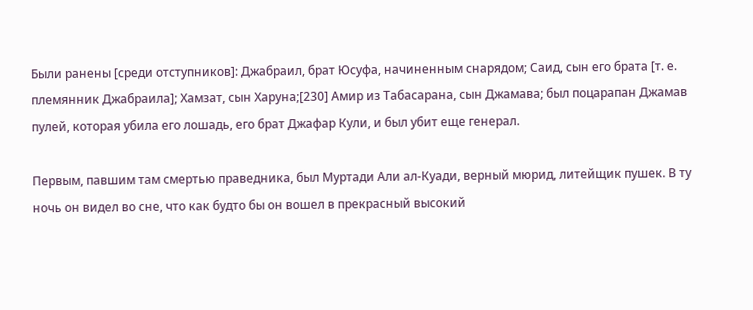Были ранены [среди отступников]: Джабраил, брат Юсуфа, начиненным снарядом; Саид, сын его брата [т. е. племянник Джабраила]; Хамзат, сын Харуна;[230] Амир из Табасарана, сын Джамава; был поцарапан Джамав пулей, которая убила его лошадь, его брат Джафар Кули, и был убит еще генерал.

Первым, павшим там смертью праведника, был Муртади Али ал-Куади, верный мюрид, литейщик пушек. В ту ночь он видел во сне, что как будто бы он вошел в прекрасный высокий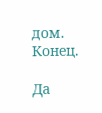дом. Конец.

Да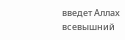введет Аллах всевышний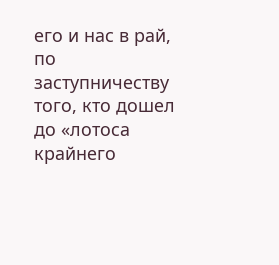его и нас в рай, по заступничеству того, кто дошел до «лотоса крайнего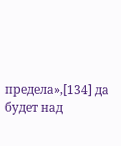предела»,[134] да будет над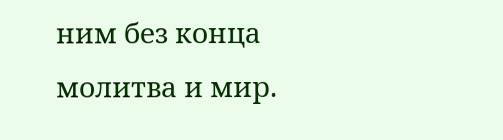ним без конца молитва и мир.